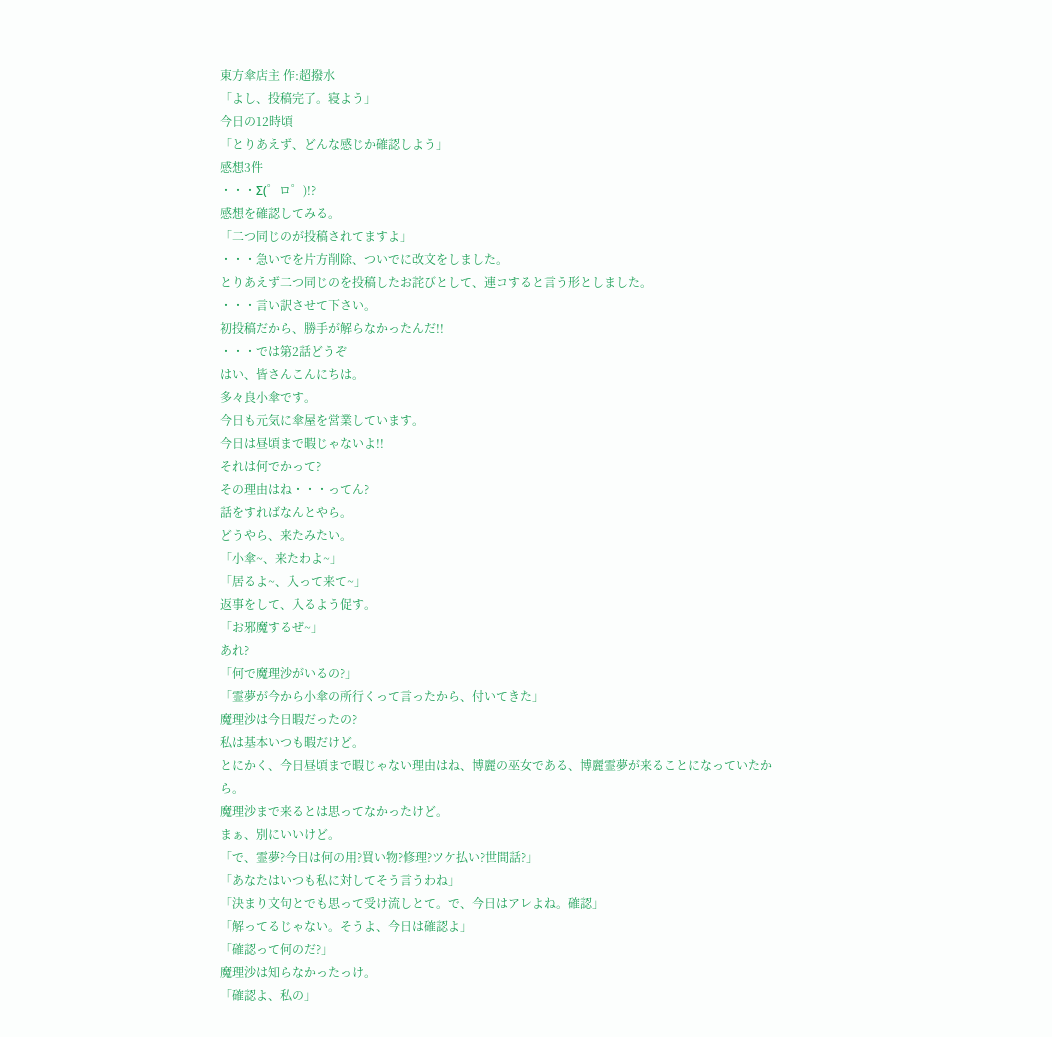東方傘店主 作:超撥水
「よし、投稿完了。寝よう」
今日の12時頃
「とりあえず、どんな感じか確認しよう」
感想3件
・・・Σ(゜ロ゜)!?
感想を確認してみる。
「二つ同じのが投稿されてますよ」
・・・急いでを片方削除、ついでに改文をしました。
とりあえず二つ同じのを投稿したお詫びとして、連コすると言う形としました。
・・・言い訳させて下さい。
初投稿だから、勝手が解らなかったんだ!!
・・・では第2話どうぞ
はい、皆さんこんにちは。
多々良小傘です。
今日も元気に傘屋を営業しています。
今日は昼頃まで暇じゃないよ!!
それは何でかって?
その理由はね・・・ってん?
話をすればなんとやら。
どうやら、来たみたい。
「小傘~、来たわよ~」
「居るよ~、入って来て~」
返事をして、入るよう促す。
「お邪魔するぜ~」
あれ?
「何で魔理沙がいるの?」
「霊夢が今から小傘の所行くって言ったから、付いてきた」
魔理沙は今日暇だったの?
私は基本いつも暇だけど。
とにかく、今日昼頃まで暇じゃない理由はね、博麗の巫女である、博麗霊夢が来ることになっていたから。
魔理沙まで来るとは思ってなかったけど。
まぁ、別にいいけど。
「で、霊夢?今日は何の用?買い物?修理?ツケ払い?世間話?」
「あなたはいつも私に対してそう言うわね」
「決まり文句とでも思って受け流しとて。で、今日はアレよね。確認」
「解ってるじゃない。そうよ、今日は確認よ」
「確認って何のだ?」
魔理沙は知らなかったっけ。
「確認よ、私の」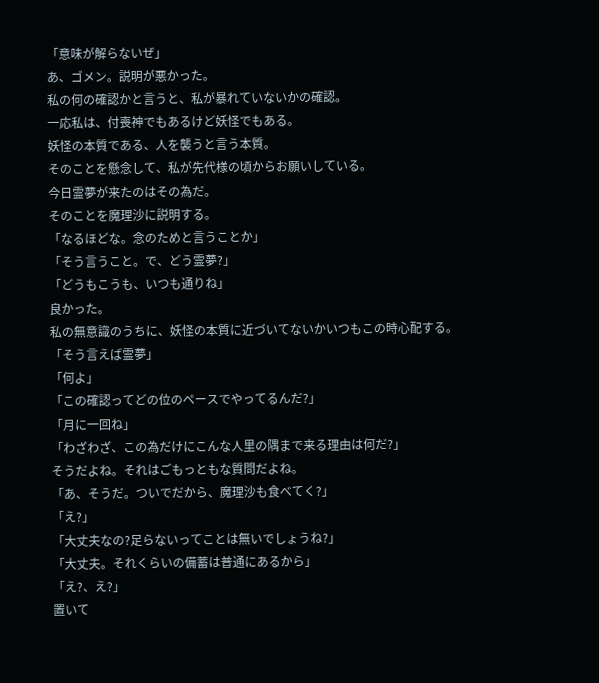「意味が解らないぜ」
あ、ゴメン。説明が悪かった。
私の何の確認かと言うと、私が暴れていないかの確認。
一応私は、付喪神でもあるけど妖怪でもある。
妖怪の本質である、人を襲うと言う本質。
そのことを懸念して、私が先代様の頃からお願いしている。
今日霊夢が来たのはその為だ。
そのことを魔理沙に説明する。
「なるほどな。念のためと言うことか」
「そう言うこと。で、どう霊夢?」
「どうもこうも、いつも通りね」
良かった。
私の無意識のうちに、妖怪の本質に近づいてないかいつもこの時心配する。
「そう言えば霊夢」
「何よ」
「この確認ってどの位のペースでやってるんだ?」
「月に一回ね」
「わざわざ、この為だけにこんな人里の隅まで来る理由は何だ?」
そうだよね。それはごもっともな質問だよね。
「あ、そうだ。ついでだから、魔理沙も食べてく?」
「え?」
「大丈夫なの?足らないってことは無いでしょうね?」
「大丈夫。それくらいの備蓄は普通にあるから」
「え?、え?」
置いて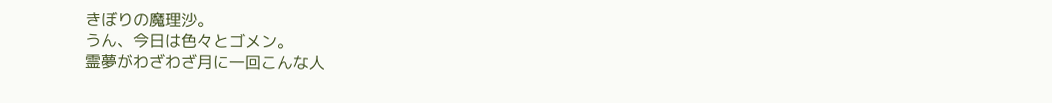きぼりの魔理沙。
うん、今日は色々とゴメン。
霊夢がわざわざ月に一回こんな人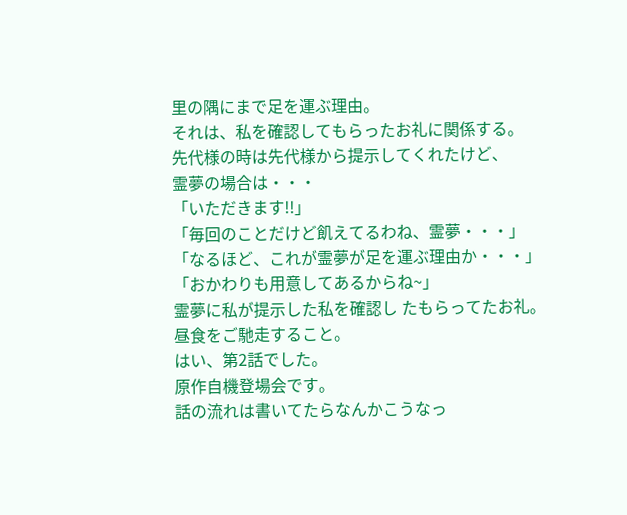里の隅にまで足を運ぶ理由。
それは、私を確認してもらったお礼に関係する。
先代様の時は先代様から提示してくれたけど、
霊夢の場合は・・・
「いただきます!!」
「毎回のことだけど飢えてるわね、霊夢・・・」
「なるほど、これが霊夢が足を運ぶ理由か・・・」
「おかわりも用意してあるからね~」
霊夢に私が提示した私を確認し たもらってたお礼。
昼食をご馳走すること。
はい、第2話でした。
原作自機登場会です。
話の流れは書いてたらなんかこうなっ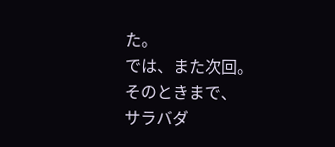た。
では、また次回。
そのときまで、
サラバダ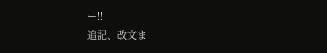ー!!
追記、改文ま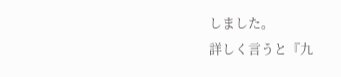しました。
詳しく言うと『九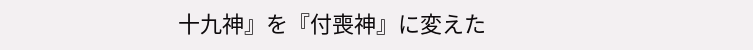十九神』を『付喪神』に変えた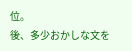位。
後、多少おかしな文を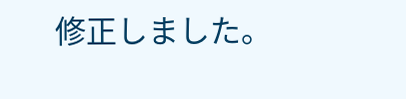修正しました。